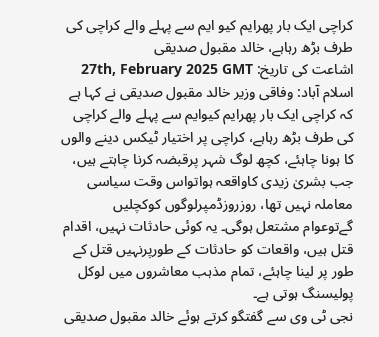کراچی ایک بار پھرایم کیو ایم سے پہلے والے کراچی کی طرف بڑھ رہاہے، خالد مقبول صدیقی
اشاعت کی تاریخ: 27th, February 2025 GMT
اسلام آباد: وفاقی وزیر خالد مقبول صدیقی نے کہا ہے کہ کراچی ایک بار پھرایم کیوایم سے پہلے والے کراچی کی طرف بڑھ رہاہے، کراچی پر اختیار ٹیکس دینے والوں کا ہونا چاہئے، کچھ لوگ شہر پرقبضہ کرنا چاہتے ہیں، جب بشریٰ زیدی کاواقعہ ہواتواس وقت سیاسی معاملہ نہیں تھا، روزروزڈمپرلوگوں کوکچلیں گےتوعوام مشتعل ہوگی۔ یہ کوئی حادثات نہیں، اقدام قتل ہیں، واقعات کو حادثات کے طورپرنہیں قتل کے طور پر لینا چاہئے، تمام مذہب معاشروں میں لوکل پولیسنگ ہوتی ہے۔
نجی ٹی وی سے گفتگو کرتے ہوئے خالد مقبول صدیقی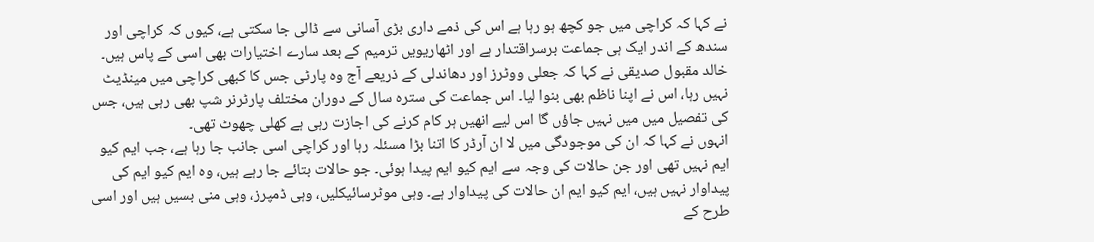نے کہا کہ کراچی میں جو کچھ ہو رہا ہے اس کی ذمے داری بڑی آسانی سے ڈالی جا سکتی ہے، کیوں کہ کراچی اور سندھ کے اندر ایک ہی جماعت برسراقتدار ہے اور اٹھاریویں ترمیم کے بعد سارے اختیارات بھی اسی کے پاس ہیں۔
خالد مقبول صدیقی نے کہا کہ جعلی ووٹرز اور دھاندلی کے ذریعے آج وہ پارٹی جس کا کبھی کراچی میں مینڈیٹ نہیں رہا، اس نے اپنا ناظم بھی بنوا لیا۔ اس جماعت کی سترہ سال کے دوران مختلف پارٹرنر شپ بھی رہی ہیں، جس کی تفصیل میں میں نہیں جاؤں گا اس لیے انھیں ہر کام کرنے کی اجازت رہی ہے کھلی چھوٹ تھی۔
انہوں نے کہا کہ ان کی موجودگی میں لا ان آرڈر کا اتنا بڑا مسئلہ رہا اور کراچی اسی جانب جا رہا ہے، جب ایم کیو ایم نہیں تھی اور جن حالات کی وجہ سے ایم کیو ایم پیدا ہوئی۔ جو حالات بتائے جا رہے ہیں، وہ ایم کیو ایم کی پیداوار نہیں ہیں، ایم کیو ایم ان حالات کی پیداوار ہے۔ وہی موٹرسائیکلیں، وہی ڈمپرز، وہی منی بسیں ہیں اور اسی طرح کے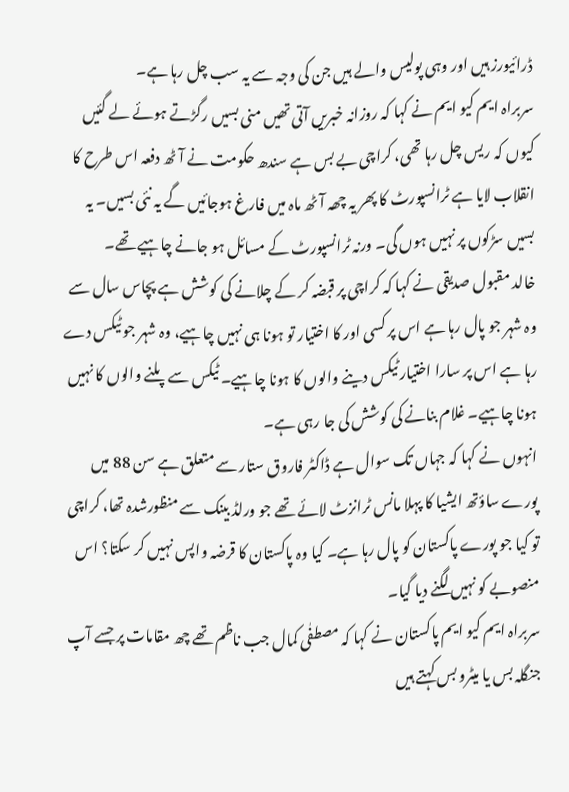ڈرائیورز ہیں اور وہی پولیس والے ہیں جن کی وجہ سے یہ سب چل رہا ہے۔
سربراہ ایم کیو ایم نے کہا کہ روزانہ خبریں آتی تھیں منی بسیں رگڑتے ہوئے لے گئیں کیوں کہ ریس چل رہا تھی، کراچی بے بس ہے سندھ حکومت نے آٹھ دفعہ اس طرح کا انقلاب لایا ہے ٹرانسپورٹ کا پھر یہ چھہ آٹھ ماہ میں فارغ ہوجائیں گے یہ نئی بسیں۔ یہ بسیں سڑکوں پر نہیں ہوں گی۔ ورنہ ٹرانسپورٹ کے مسائل ہو جانے چاہیے تھے۔
خالد مقبول صدیقی نے کہا کہ کراچی پر قبضہ کر کے چلانے کی کوشش ہے پچاس سال سے وہ شہر جو پال رہا ہے اس پر کسی اور کا اختیار تو ہونا ہی نہیں چاہیے، وہ شہر جو ٹیکس دے رہا ہے اس پر سارا اختیار ٹیکس دینے والوں کا ہونا چاہیے۔ ٹیکس سے پلنے والوں کا نہیں ہونا چاہیے۔ غلام بنانے کی کوشش کی جا رہی ہے۔
انہوں نے کہا کہ جہاں تک سوال ہے ڈاکٹر فاروق ستار سے متعلق ہے سن 88 میں پورے ساؤتھ ایشیا کا پہلا مانس ٹرانزٹ لائے تھے جو ورلڈ بینک سے منظورشدہ تھا، کراچی تو کیا جو پورے پاکستان کو پال رہا ہے۔ کیا وہ پاکستان کا قرضہ واپس نہیں کر سکتا؟ اس منصوبے کو نہیں لگنے دیا گیا۔
سربراہ ایم کیو ایم پاکستان نے کہا کہ مصطفٰی کمال جب ناظم تھے چھ مقامات پر جسے آپ جنگلہ بس یا میٹرو بس کہتے ہیں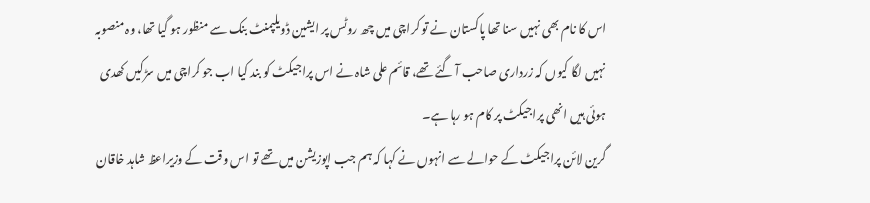اس کا نام بھی نہیں سنا تھا پاکستان نے تو کراچی میں چھ روٹس پر ایشین ڈویلپمنٹ بنک سے منظور ہو گیا تھا، وہ منصوبہ نہیں لگا کیوں کہ زرداری صاحب آ گئے تھے، قائم علی شاہ نے اس پراجیکٹ کو بند کیا اب جو کراچی میں سڑکیں کھدی ہوئی ہیں انھی پراجیکٹ پر کام ہو رہا ہے۔
گرین لائن پراجیکٹ کے حوالے سے انہوں نے کہا کہ ہم جب اپوزیشن میں تھے تو اس وقت کے وزیراعظ شاہد خاقان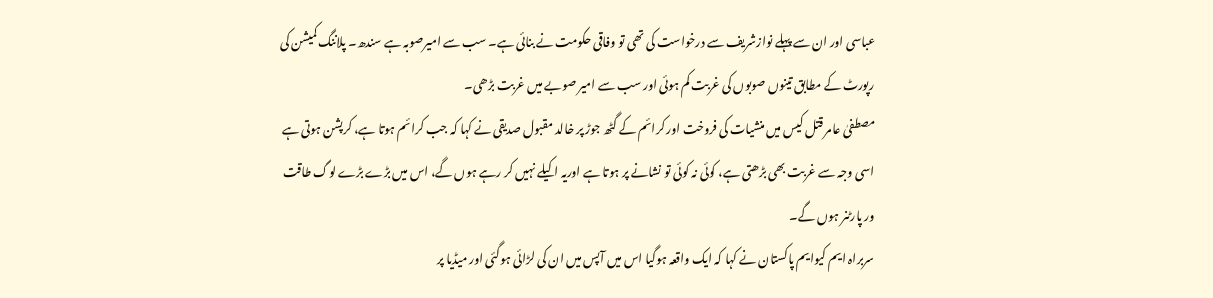عباسی اور ان سے پہلے نوازشریف سے درخواست کی تھی تو وفاقی حکومت نے بنائی ہے۔ سب سے امیرصوبہ ہے سندھ۔ پلاننگ کمیشن کی رپورٹ کے مطابق تینوں صوبوں کی غربت کم ہوئی اور سب سے امیر صوبے میں غربت بڑھی۔
مصطفیٰ عامر قتل کیس میں منشیات کی فروخت اور کرائم کے گٹھ جوڑ پر خالد مقبول صدیقی نے کہا کہ جب کرائم ہوتا ہے، کرپشن ہوتی ہے اسی وجہ سے غربت بھی بڑھتی ہے، کوئی نہ کوئی تو نشانے پر ہوتا ہے اوریہ اکیلے نہیں کر رہے ہوں گے، اس میں بڑے بڑے لوگ طاقت ور پارٹنر ہوں گے۔
سربراہ ایم کیوایم پاکستان نے کہا کہ ایک واقعہ ہوگیا اس میں آپس میں ان کی لڑائی ہوگئی اور میڈیا پر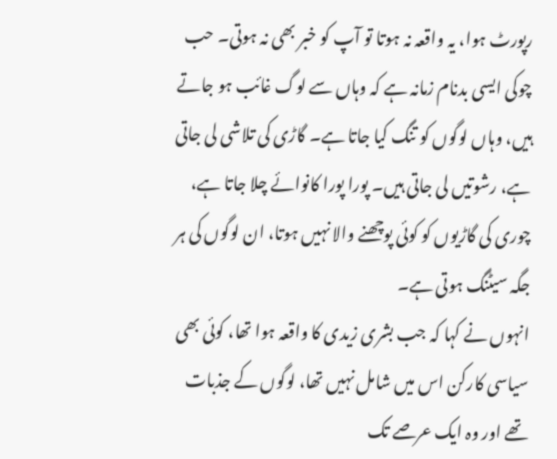رپورٹ ہوا، یہ واقعہ نہ ہوتا تو آپ کو خبر بھی نہ ہوتی۔ حب چوکی ایسی بدنام زمانہ ہے کہ وہاں سے لوگ غائب ہو جاتے ہیں، وہاں لوگوں کو تنگ کیا جاتا ہے۔ گاڑی کی تلاشی لی جاتی ہے، رشوتیں لی جاتی ہیں۔ پورا پورا کانوائے چلا جاتا ہے، چوری کی گاڑیوں کو کوئی پوچھنے والا نہیں ہوتا، ان لوگوں کی ہر جگہ سیٹنگ ہوتی ہے۔
انہوں نے کہا کہ جب بشری زیدی کا واقعہ ہوا تھا، کوئی بھی سیاسی کارکن اس میں شامل نہیں تھا، لوگوں کے جذبات تھے اور وہ ایک عرصے تک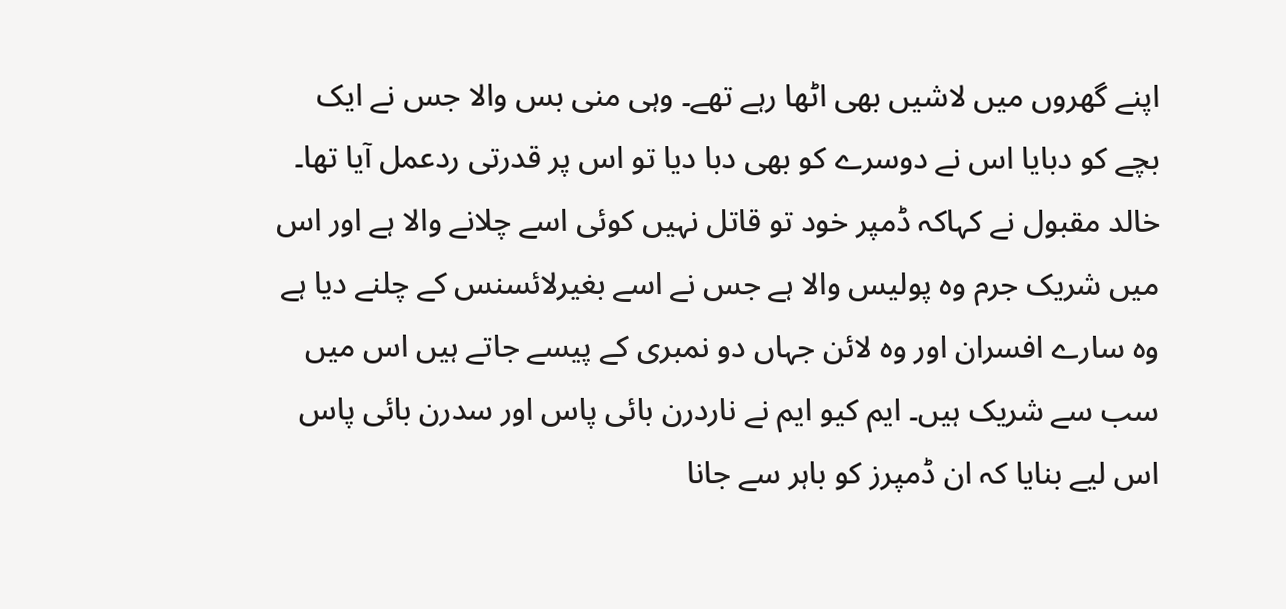اپنے گھروں میں لاشیں بھی اٹھا رہے تھے۔ وہی منی بس والا جس نے ایک بچے کو دبایا اس نے دوسرے کو بھی دبا دیا تو اس پر قدرتی ردعمل آیا تھا۔
خالد مقبول نے کہاکہ ڈمپر خود تو قاتل نہیں کوئی اسے چلانے والا ہے اور اس میں شریک جرم وہ پولیس والا ہے جس نے اسے بغیرلائسنس کے چلنے دیا ہے وہ سارے افسران اور وہ لائن جہاں دو نمبری کے پیسے جاتے ہیں اس میں سب سے شریک ہیں۔ ایم کیو ایم نے ناردرن بائی پاس اور سدرن بائی پاس اس لیے بنایا کہ ان ڈمپرز کو باہر سے جانا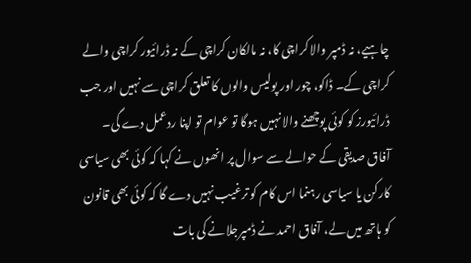چاہیے، نہ ڈمپر والا کراچی کا، نہ مالکان کراچی کے نہ ڈرائیور کراچی والے کراچی کے۔ ڈاکو، چور اور پولیس والوں کا تعلق کراچی سے نہیں اور جب ڈرائیورز کو کوئی پوچھنے والا نہیں ہوگا تو عوام تو اپنا ردعمل دے گی۔
آفاق صدیقی کے حوالے سے سوال پر انھوں نے کہا کہ کوئی بھی سیاسی کارکن یا سیاسی رہنما اس کام کو ترغیب نہیں دے گا کہ کوئی بھی قانون کو ہاتھ میں لے، آفاق احمد نے ڈمپرجلانے کی بات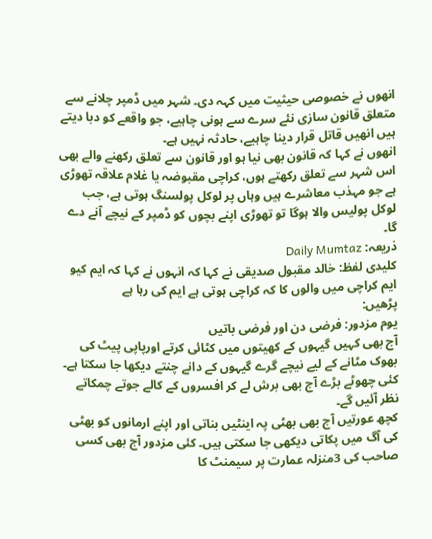انھوں نے خصوصی حیثیت میں کہہ دی۔ شہر میں ڈمپر چلانے سے متعلق قانون سازی نئے سرے سے ہونی چاہیے، جو واقعے کو دبا دیتے ہیں انھیں قاتل قرار دینا چاہیے، حادثہ نہیں ہے۔
انھوں نے کہا کہ قانون بھی نیا ہو اور قانون سے تعلق رکھنے والے بھی اس شہر سے تعلق رکھتے ہوں، کراچی مقبوضہ یا غلام علاقہ تھوڑی ہے جو مہذب معاشرے ہیں وہاں پر لوکل پولسنگ ہوتی ہے، جب لوکل پولیس والا ہوگا تو تھوڑی اپنے بچوں کو ڈمپر کے نیچے آنے دے گا۔
ذریعہ: Daily Mumtaz
کلیدی لفظ: خالد مقبول صدیقی نے کہا کہ انہوں نے کہا کہ ایم کیو ایم کراچی میں والوں کا کہ کراچی ہوتی ہے ایم کی رہا ہے
پڑھیں:
یوم مزدور: فرضی دن اور فرضی باتیں
آج بھی کہیں گیہوں کے کھیتوں میں کٹائی کرتے اورپاپی پیٹ کی بھوک مٹانے کے لیے نیچے گرے گیہوں کے دانے چنتے دیکھا جا سکتا ہے۔ کئی چھوٹے بڑے آج بھی برش لے کر افسروں کے کالے جوتے چمکاتے نظر آئیں گے۔
کچھ عورتیں آج بھی بھٹی پہ اینٹیں بناتی اور اپنے ارمانوں کو بھٹی کی آگ میں پکاتی دیکھی جا سکتی ہیں۔ کئی مزدور آج بھی کسی صاحب کی 3منزلہ عمارت پر سیمنٹ کا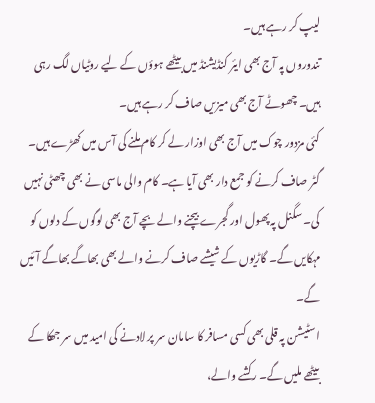لیپ کر رہے ہیں۔
تندوروں پہ آج بھی ایئر کنڈیشنڈ میں بیٹھے ہوؤں کے لیے روٹیاں لگ رہی ہیں۔ چھوٹے آج بھی میزیں صاف کر رہے ہیں۔
کئی مزدور چوک میں آج بھی اوزار لے کر کام ملنے کی آس میں کھڑے ہیں۔ گٹر صاف کرنے کو جمع دار بھی آیا ہے۔ کام والی ماسی نے بھی چھٹی نہیں کی۔ سگنل پہ پھول اور گجرے بیچنے والے بچے آج بھی لوگوں کے دلوں کو مہکایں گے۔ گاڑیوں کے شیشے صاف کرنے والے بھی بھاگے بھاگے آئیں گے۔
اسٹیشن پہ قلی بھی کسی مسافر کا سامان سر پر لادنے کی امید میں سر جھکا کے بیٹھے ملیں گے۔ رکشے والے،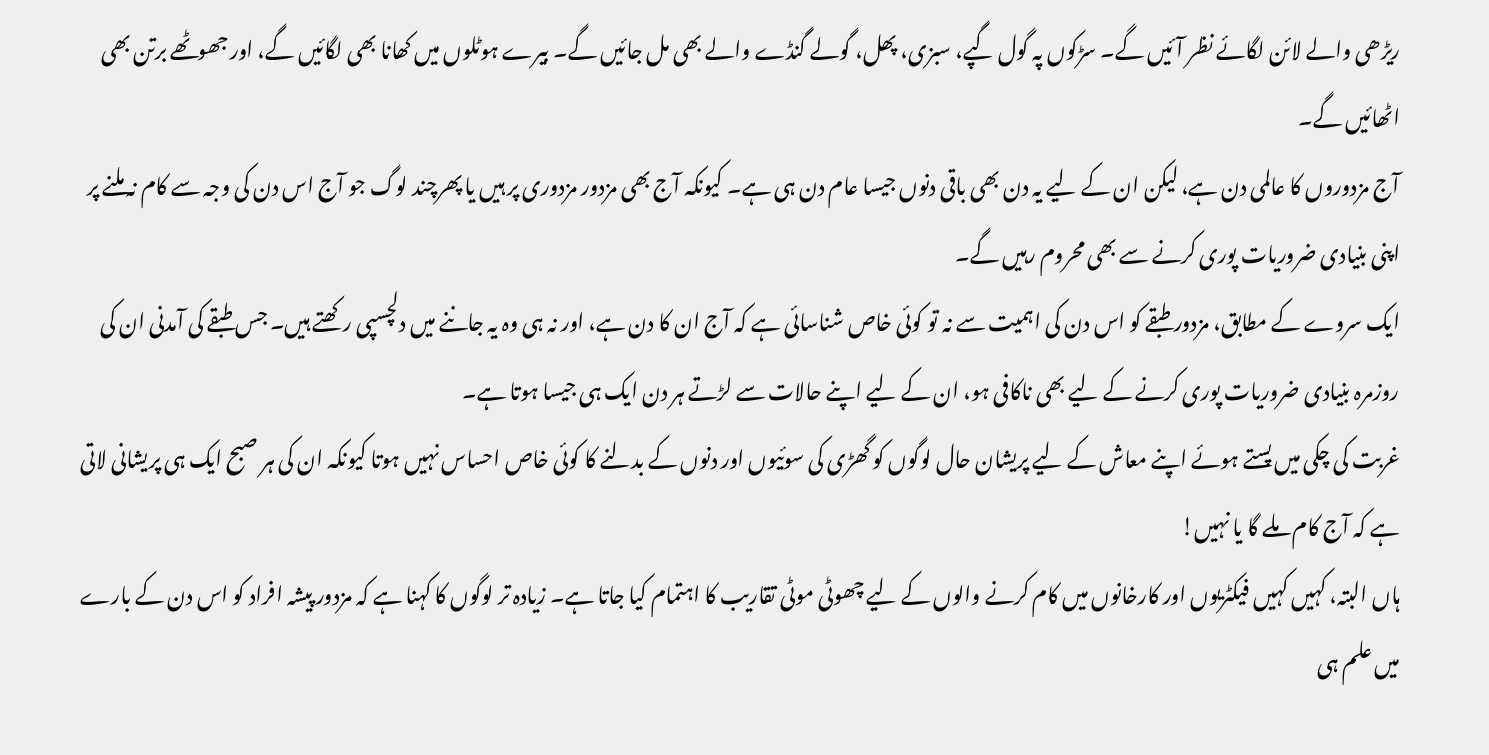ریڑھی والے لائن لگائے نظر آئیں گے۔ سڑکوں پہ گول گپے، سبزی، پھل، گولے گنڈے والے بھی مل جائیں گے۔ بیرے ہوٹلوں میں کھانا بھی لگائیں گے، اور جھوٹھے برتن بھی اٹھائیں گے۔
آج مزدوروں کا عالمی دن ہے، لیکن ان کے لیے یہ دن بھی باقی دنوں جیسا عام دن ہی ہے۔ کیونکہ آج بھی مزدور مزدوری پر ہیں یا پھرچند لوگ جو آج اس دن کی وجہ سے کام نہ ملنے پر اپنی بنیادی ضروریات پوری کرنے سے بھی محروم رہیں گے۔
ایک سروے کے مطابق، مزدور طبقے کو اس دن کی اہمیت سے نہ تو کوئی خاص شناسائی ہے کہ آج ان کا دن ہے، اور نہ ہی وہ یہ جاننے میں دلچسپی رکھتے ہیں۔ جس طبقے کی آمدنی ان کی روزمرہ بنیادی ضروریات پوری کرنے کے لیے بھی ناکافی ہو، ان کے لیے اپنے حالات سے لڑتے ہر دن ایک ہی جیسا ہوتا ہے۔
غربت کی چکی میں پستے ہوئے اپنے معاش کے لیے پریشان حال لوگوں کو گھڑی کی سوئیوں اور دنوں کے بدلنے کا کوئی خاص احساس نہیں ہوتا کیونکہ ان کی ہر صبح ایک ہی پریشانی لاتی ہے کہ آج کام ملے گا یا نہیں!
ہاں البتہ، کہیں کہیں فیکٹریوں اور کارخانوں میں کام کرنے والوں کے لیے چھوٹی موٹی تقاریب کا اہتمام کیا جاتا ہے۔ زیادہ تر لوگوں کا کہنا ہے کہ مزدور پیشہ افراد کو اس دن کے بارے میں علم ہی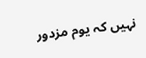نہیں کہ یوم مزدور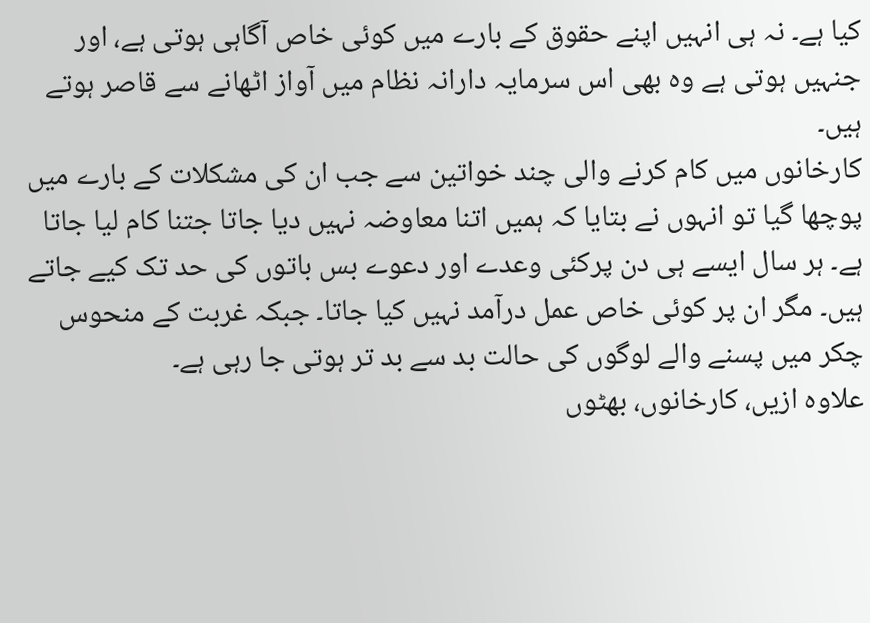کیا ہے۔ نہ ہی انہیں اپنے حقوق کے بارے میں کوئی خاص آگاہی ہوتی ہے، اور جنہیں ہوتی ہے وہ بھی اس سرمایہ دارانہ نظام میں آواز اٹھانے سے قاصر ہوتے ہیں۔
کارخانوں میں کام کرنے والی چند خواتین سے جب ان کی مشکلات کے بارے میں پوچھا گیا تو انہوں نے بتایا کہ ہمیں اتنا معاوضہ نہیں دیا جاتا جتنا کام لیا جاتا ہے۔ ہر سال ایسے ہی دن پرکئی وعدے اور دعوے بس باتوں کی حد تک کیے جاتے ہیں۔ مگر ان پر کوئی خاص عمل درآمد نہیں کیا جاتا۔ جبکہ غربت کے منحوس چکر میں پسنے والے لوگوں کی حالت بد سے بد تر ہوتی جا رہی ہے۔
علاوہ ازیں، کارخانوں، بھٹوں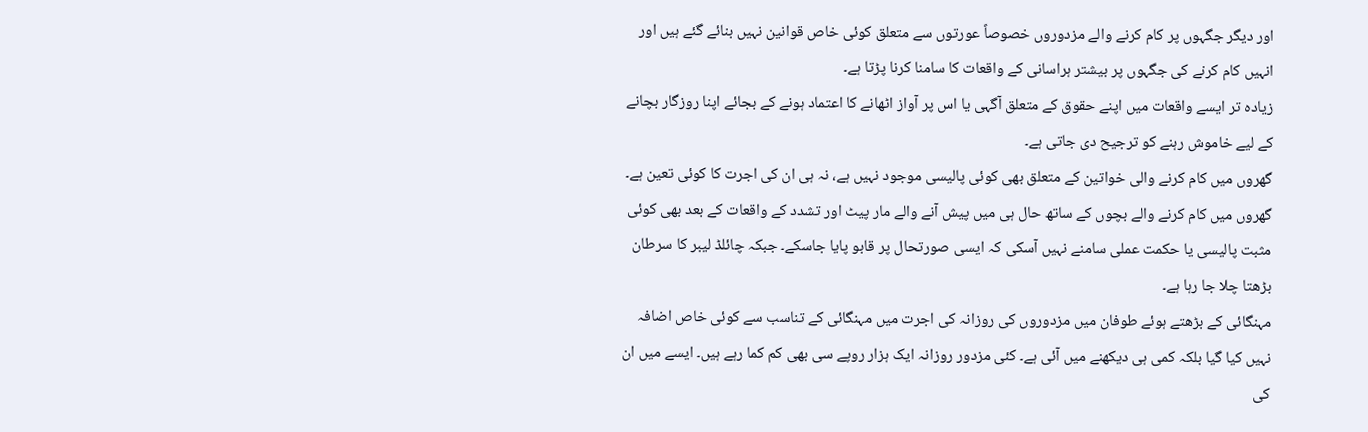اور دیگر جگہوں پر کام کرنے والے مزدوروں خصوصاً عورتوں سے متعلق کوئی خاص قوانین نہیں بنائے گئے ہیں اور انہیں کام کرنے کی جگہوں پر بیشتر ہراسانی کے واقعات کا سامنا کرنا پڑتا ہے۔
زیادہ تر ایسے واقعات میں اپنے حقوق کے متعلق آگہی یا اس پر آواز اٹھانے کا اعتماد ہونے کے بجائے اپنا روزگار بچانے کے لیے خاموش رہنے کو ترجیح دی جاتی ہے۔
گھروں میں کام کرنے والی خواتین کے متعلق بھی کوئی پالیسی موجود نہیں ہے، نہ ہی ان کی اجرت کا کوئی تعین ہے۔ گھروں میں کام کرنے والے بچوں کے ساتھ حال ہی میں پیش آنے والے مار پیٹ اور تشدد کے واقعات کے بعد بھی کوئی مثبت پالیسی یا حکمت عملی سامنے نہیں آسکی کہ ایسی صورتحال پر قابو پایا جاسکے۔ جبکہ چائلڈ لیبر کا سرطان بڑھتا چلا جا رہا ہے۔
مہنگائی کے بڑھتے ہوئے طوفان میں مزدوروں کی روزانہ کی اجرت میں مہنگائی کے تناسب سے کوئی خاص اضافہ نہیں کیا گیا بلکہ کمی ہی دیکھنے میں آئی ہے۔ کئی مزدور روزانہ ایک ہزار روپے سی بھی کم کما رہے ہیں۔ ایسے میں ان کی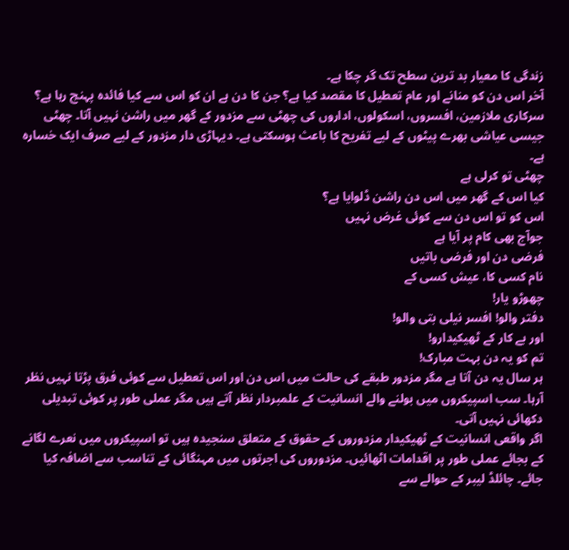زندگی کا معیار بد ترین سطح تک گر چکا ہے۔
آخر اس دن کو منانے اور عام تعطیل کا مقصد کیا ہے؟ جن کا دن ہے ان کو اس سے کیا فائدہ پہنچ رہا ہے؟ سرکاری ملازمین، افسروں، اسکولوں، اداروں کی چھٹی سے مزدور کے گھر میں راشن نہیں آتا۔ چھٹی جیسی عیاشی بھرے پیٹوں کے لیے تفریح کا باعث ہوسکتی ہے۔ دیہاڑی دار مزدور کے لیے صرف ایک خسارہ ہے۔
چھٹی تو کرلی ہے
کیا اس کے گھر میں اس دن راشن ڈلوایا ہے؟
اس کو تو اس دن سے کوئی غرض نہیں
جوآج بھی کام پر آیا ہے
فرضی دن اور فرضی باتیں
نام کسی کا، عیش کسی کے
چھوڑو یار!
دفتر والو! افسر نیلی بتی والو!
اور بے کار کے ٹھیکیدارو!
تم کو یہ دن بہت مبارک!
ہر سال یہ دن آتا ہے مگر مزدور طبقے کی حالت میں اس دن اور اس تعطیل سے کوئی فرق پڑتا نہیں نظر آرہا۔ سب اسپیکروں میں بولنے والے انسانیت کے علمبردار نظر آتے ہیں مگر عملی طور پر کوئی تبدیلی دکھائی نہیں آتی۔
اگر واقعی انسانیت کے ٹھیکیدار مزدوروں کے حقوق کے متعلق سنجیدہ ہیں تو اسپیکروں میں نعرے لگانے کے بجائے عملی طور پر اقدامات اٹھائیں۔ مزدوروں کی اجرتوں میں مہنگائی کے تناسب سے اضافہ کیا جائے۔ چائلڈ لیبر کے حوالے سے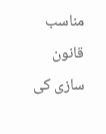مناسب قانون سازی کی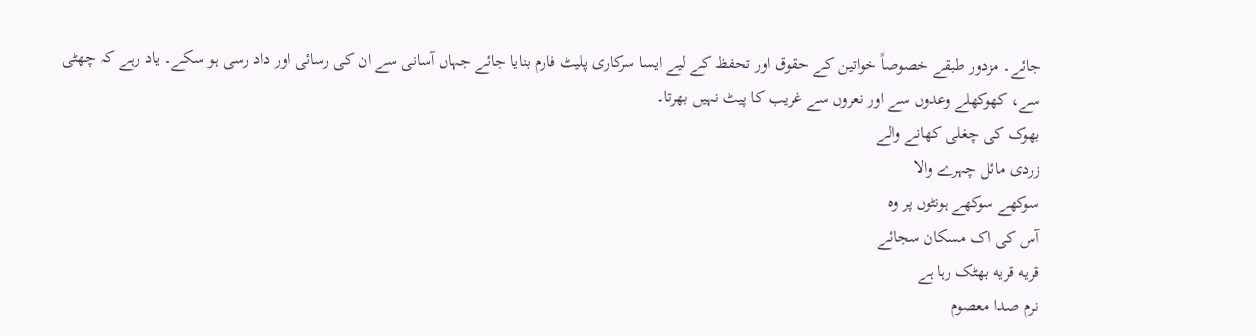جائے۔ مزدور طبقے خصوصاً خواتین کے حقوق اور تحفظ کے لیے ایسا سرکاری پلیٹ فارم بنایا جائے جہاں آسانی سے ان کی رسائی اور داد رسی ہو سکے۔ یاد رہے کہ چھٹی سے، کھوکھلے وعدوں سے اور نعروں سے غریب کا پیٹ نہیں بھرتا۔
بھوک کی چغلی کھانے والے
زردی مائل چہرے والا
سوکھے سوکھے ہونٹوں پر وه
آس کی اک مسکان سجائے
قریه قریه بھٹک رہا ہے
نرم صدا معصوم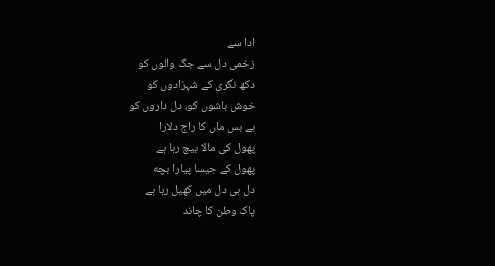ادا سے
زخمی دل سے جگ والوں کو
دکھ نگری کے شہزادوں کو
خوش باشوں کو، دل داروں کو
بے بس ماں کا راج دلارا
پھول کی مالا بیچ رہا ہے
پھول کے جیسا پیارا بچه
دل ہی دل میں کھیل رہا ہے
پاک وطن کا چاند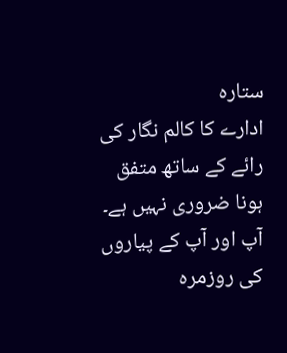ستاره
ادارے کا کالم نگار کی رائے کے ساتھ متفق ہونا ضروری نہیں ہے۔
آپ اور آپ کے پیاروں کی روزمرہ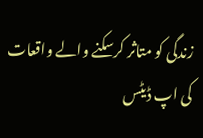زندگی کو متاثر کرسکنے والے واقعات کی اپ ڈیٹس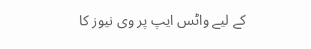کے لیے واٹس ایپ پر وی نیوز کا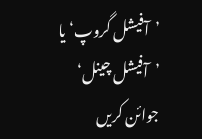’آفیشل گروپ‘ یا ’آفیشل چینل‘ جوائن کریں